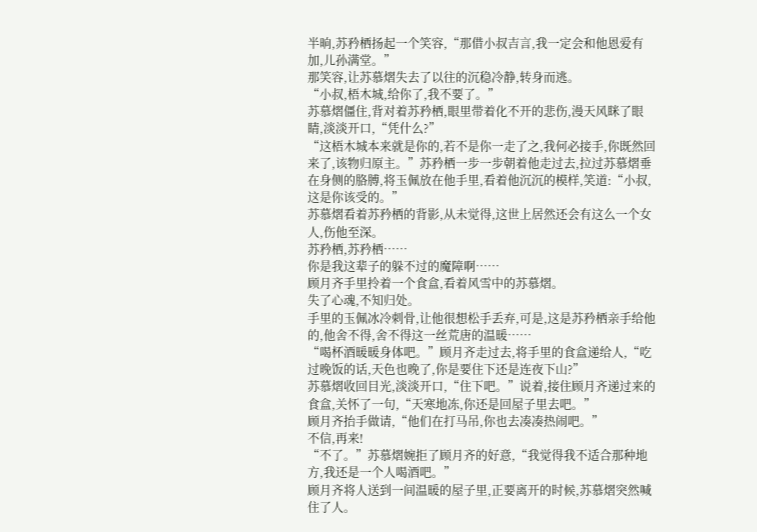半晌,苏矜栖扬起一个笑容,“那借小叔吉言,我一定会和他恩爱有加,儿孙满堂。”
那笑容,让苏慕熠失去了以往的沉稳冷静,转身而逃。
“小叔,梧木城,给你了,我不要了。”
苏慕熠僵住,背对着苏矜栖,眼里带着化不开的悲伤,漫天风眯了眼睛,淡淡开口,“凭什么?”
“这梧木城本来就是你的,若不是你一走了之,我何必接手,你既然回来了,该物归原主。”苏矜栖一步一步朝着他走过去,拉过苏慕熠垂在身侧的胳膊,将玉佩放在他手里,看着他沉沉的模样,笑道:“小叔,这是你该受的。”
苏慕熠看着苏矜栖的背影,从未觉得,这世上居然还会有这么一个女人,伤他至深。
苏矜栖,苏矜栖……
你是我这辈子的躲不过的魔障啊……
顾月齐手里拎着一个食盒,看着风雪中的苏慕熠。
失了心魂,不知归处。
手里的玉佩冰冷刺骨,让他很想松手丢弃,可是,这是苏矜栖亲手给他的,他舍不得,舍不得这一丝荒唐的温暖……
“喝杯酒暖暖身体吧。”顾月齐走过去,将手里的食盒递给人,“吃过晚饭的话,天色也晚了,你是要住下还是连夜下山?”
苏慕熠收回目光,淡淡开口,“住下吧。”说着,接住顾月齐递过来的食盒,关怀了一句,“天寒地冻,你还是回屋子里去吧。”
顾月齐抬手做请,“他们在打马吊,你也去凑凑热闹吧。”
不信,再来!
“不了。”苏慕熠婉拒了顾月齐的好意,“我觉得我不适合那种地方,我还是一个人喝酒吧。”
顾月齐将人送到一间温暖的屋子里,正要离开的时候,苏慕熠突然喊住了人。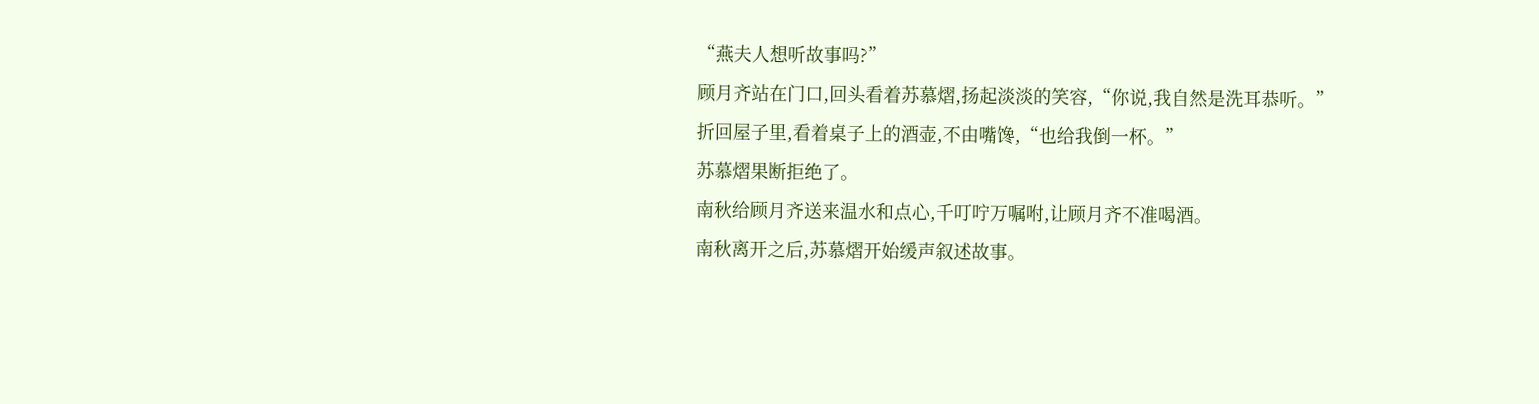“燕夫人想听故事吗?”
顾月齐站在门口,回头看着苏慕熠,扬起淡淡的笑容,“你说,我自然是洗耳恭听。”
折回屋子里,看着桌子上的酒壶,不由嘴馋,“也给我倒一杯。”
苏慕熠果断拒绝了。
南秋给顾月齐送来温水和点心,千叮咛万嘱咐,让顾月齐不准喝酒。
南秋离开之后,苏慕熠开始缓声叙述故事。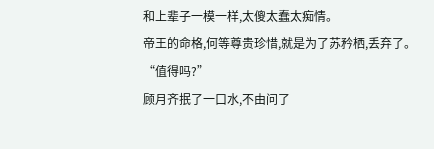和上辈子一模一样,太傻太蠢太痴情。
帝王的命格,何等尊贵珍惜,就是为了苏矜栖,丢弃了。
“值得吗?”
顾月齐抿了一口水,不由问了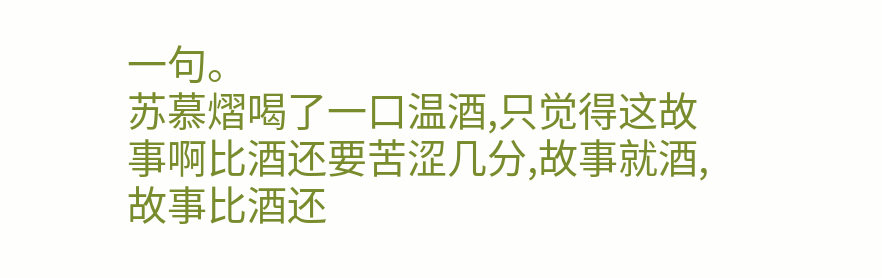一句。
苏慕熠喝了一口温酒,只觉得这故事啊比酒还要苦涩几分,故事就酒,故事比酒还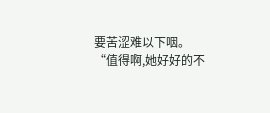要苦涩难以下咽。
“值得啊,她好好的不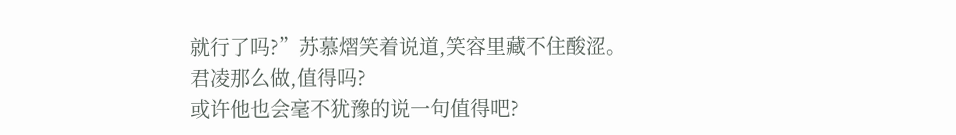就行了吗?”苏慕熠笑着说道,笑容里藏不住酸涩。
君凌那么做,值得吗?
或许他也会毫不犹豫的说一句值得吧?